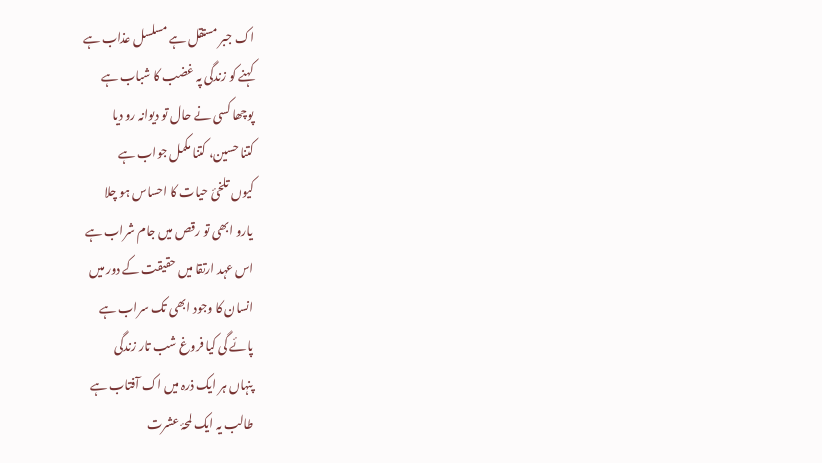اک جبر مستقل ہے مسلسل عذاب ہے
کہنے کو زندگی پہ غضب کا شباب ہے
پوچھا کسی نے حال تو دیوانہ رو دیا
کتنا حسین، کتنا مکمل جواب ہے
کیوں تلخیٔ حیات کا احساس ہو چلا
یارو ابھی تو رقص میں جام شراب ہے
اس عہد ارتقا میں حقیقت کے دور میں
انسان کا وجود ابھی تک سراب ہے
پائے گی کیا فروغ شب تار زندگی
پنہاں ہر ایک ذرہ میں اک آفتاب ہے
طالب یہ ایک لمحۂ عشرت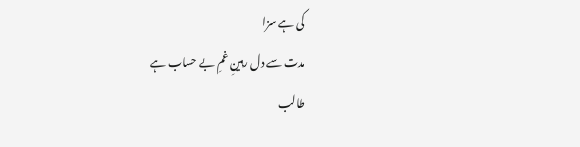کی ہے سزا
مدت سے دل رہینِ غمِ بے حساب ہے
طالب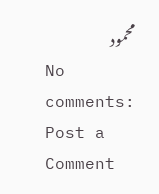محمود
No comments:
Post a Comment